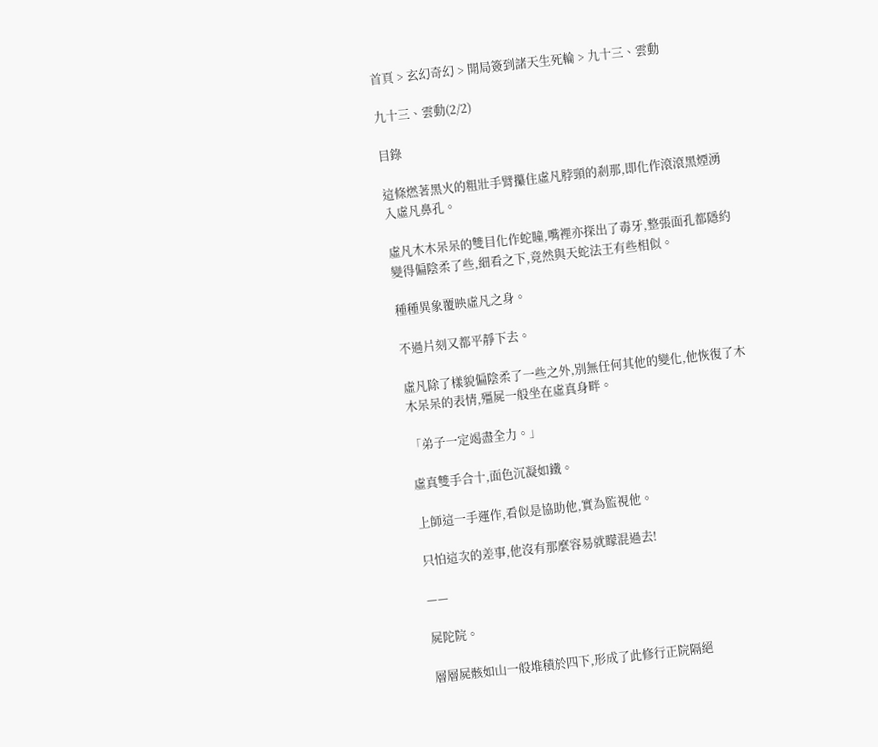首頁 > 玄幻奇幻 > 開局簽到諸天生死輪 > 九十三、雲動

九十三、雲動(2/2)

目錄

這條燃著黑火的粗壯手臂攥住虛凡脖頸的剎那,即化作滾滾黑煙湧入虛凡鼻孔。

虛凡木木呆呆的雙目化作蛇瞳,嘴裡亦探出了毒牙,整張面孔都隱約變得偏陰柔了些,細看之下,竟然與天蛇法王有些相似。

種種異象覆映虛凡之身。

不過片刻又都平靜下去。

虛凡除了樣貌偏陰柔了一些之外,別無任何其他的變化,他恢復了木木呆呆的表情,殭屍一般坐在虛真身畔。

「弟子一定竭盡全力。」

虛真雙手合十,面色沉凝如鐵。

上師這一手運作,看似是協助他,實為監視他。

只怕這次的差事,他沒有那麼容易就矇混過去!

——

屍陀院。

層層屍骸如山一般堆積於四下,形成了此修行正院隔絕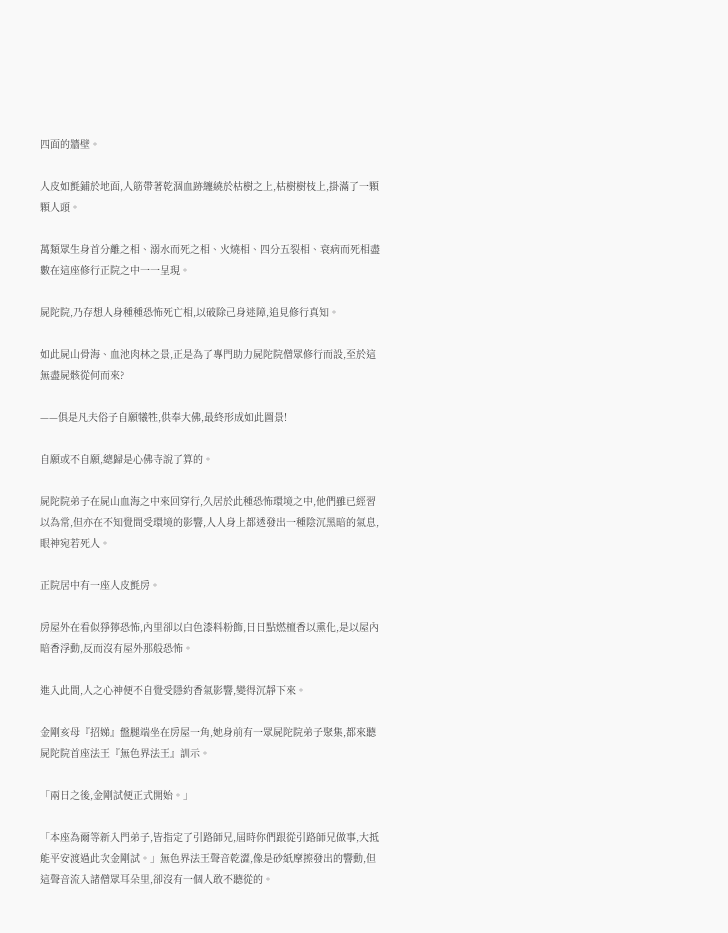四面的牆壁。

人皮如氈鋪於地面,人筋帶著乾涸血跡纏繞於枯樹之上,枯樹樹枝上,掛滿了一顆顆人頭。

萬類眾生身首分離之相、溺水而死之相、火燒相、四分五裂相、衰病而死相盡數在這座修行正院之中一一呈現。

屍陀院,乃存想人身種種恐怖死亡相,以破除己身迷障,追見修行真知。

如此屍山骨海、血池肉林之景,正是為了專門助力屍陀院僧眾修行而設,至於這無盡屍骸從何而來?

——俱是凡夫俗子自願犧牲,供奉大佛,最終形成如此圖景!

自願或不自願,總歸是心佛寺說了算的。

屍陀院弟子在屍山血海之中來回穿行,久居於此種恐怖環境之中,他們雖已經習以為常,但亦在不知覺間受環境的影響,人人身上都透發出一種陰沉黑暗的氣息,眼神宛若死人。

正院居中有一座人皮氈房。

房屋外在看似猙獰恐怖,內里卻以白色漆料粉飾,日日點燃檀香以熏化,是以屋內暗香浮動,反而沒有屋外那般恐怖。

進入此間,人之心神便不自覺受隱約香氣影響,變得沉靜下來。

金剛亥母『招娣』盤腿端坐在房屋一角,她身前有一眾屍陀院弟子聚集,都來聽屍陀院首座法王『無色界法王』訓示。

「兩日之後,金剛試便正式開始。」

「本座為爾等新入門弟子,皆指定了引路師兄,屆時你們跟從引路師兄做事,大抵能平安渡過此次金剛試。」無色界法王聲音乾澀,像是砂紙摩擦發出的響動,但這聲音流入諸僧眾耳朵里,卻沒有一個人敢不聽從的。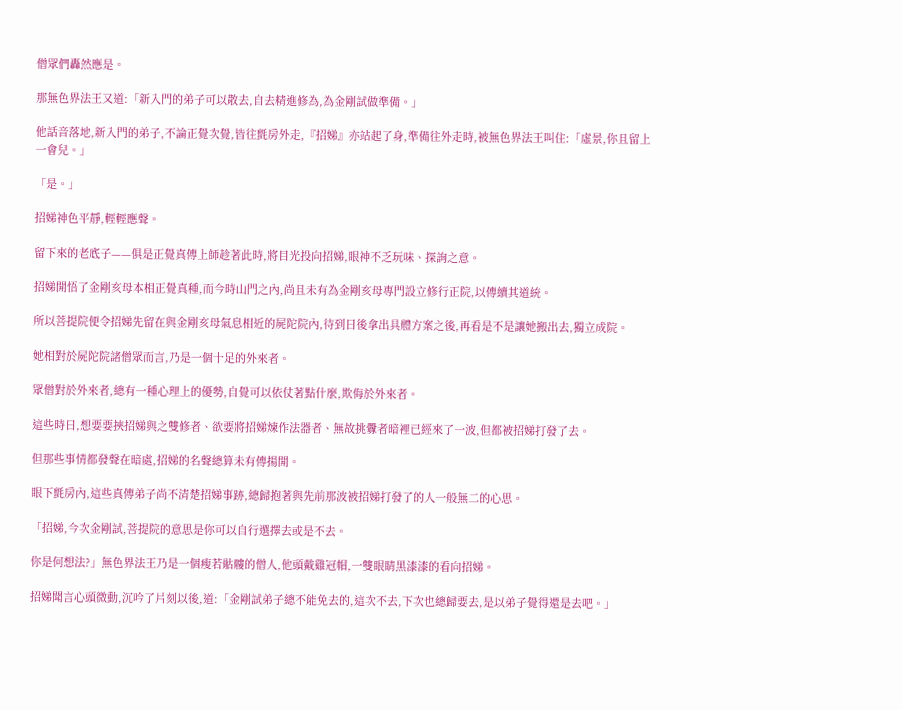僧眾們轟然應是。

那無色界法王又道:「新入門的弟子可以散去,自去精進修為,為金剛試做準備。」

他話音落地,新入門的弟子,不論正覺次覺,皆往氈房外走,『招娣』亦站起了身,準備往外走時,被無色界法王叫住:「虛景,你且留上一會兒。」

「是。」

招娣神色平靜,輕輕應聲。

留下來的老底子——俱是正覺真傳上師趁著此時,將目光投向招娣,眼神不乏玩味、探詢之意。

招娣開悟了金剛亥母本相正覺真種,而今時山門之內,尚且未有為金剛亥母專門設立修行正院,以傳續其道統。

所以菩提院便令招娣先留在與金剛亥母氣息相近的屍陀院內,待到日後拿出具體方案之後,再看是不是讓她搬出去,獨立成院。

她相對於屍陀院諸僧眾而言,乃是一個十足的外來者。

眾僧對於外來者,總有一種心理上的優勢,自覺可以依仗著點什麼,欺侮於外來者。

這些時日,想要要挾招娣與之雙修者、欲要將招娣煉作法器者、無故挑釁者暗裡已經來了一波,但都被招娣打發了去。

但那些事情都發聲在暗處,招娣的名聲總算未有傳揚開。

眼下氈房內,這些真傳弟子尚不清楚招娣事跡,總歸抱著與先前那波被招娣打發了的人一般無二的心思。

「招娣,今次金剛試,菩提院的意思是你可以自行選擇去或是不去。

你是何想法?」無色界法王乃是一個瘦若骷髏的僧人,他頭戴雞冠帽,一雙眼睛黑漆漆的看向招娣。

招娣聞言心頭微動,沉吟了片刻以後,道:「金剛試弟子總不能免去的,這次不去,下次也總歸要去,是以弟子覺得還是去吧。」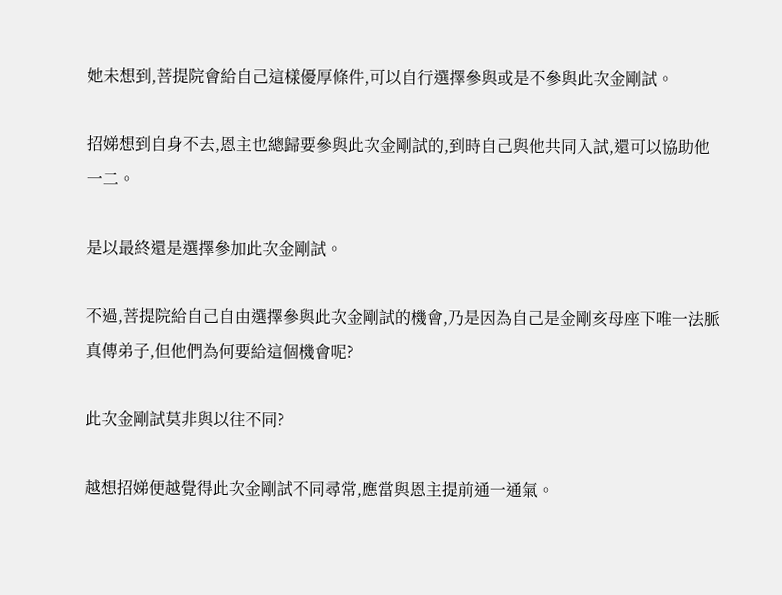她未想到,菩提院會給自己這樣優厚條件,可以自行選擇參與或是不參與此次金剛試。

招娣想到自身不去,恩主也總歸要參與此次金剛試的,到時自己與他共同入試,還可以協助他一二。

是以最終還是選擇參加此次金剛試。

不過,菩提院給自己自由選擇參與此次金剛試的機會,乃是因為自己是金剛亥母座下唯一法脈真傳弟子,但他們為何要給這個機會呢?

此次金剛試莫非與以往不同?

越想招娣便越覺得此次金剛試不同尋常,應當與恩主提前通一通氣。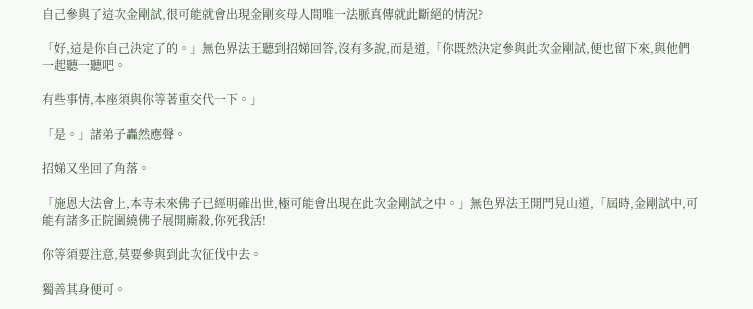自己參與了這次金剛試,很可能就會出現金剛亥母人間唯一法脈真傳就此斷絕的情況?

「好,這是你自己決定了的。」無色界法王聽到招娣回答,沒有多說,而是道,「你既然決定參與此次金剛試,便也留下來,與他們一起聽一聽吧。

有些事情,本座須與你等著重交代一下。」

「是。」諸弟子轟然應聲。

招娣又坐回了角落。

「施恩大法會上,本寺未來佛子已經明確出世,極可能會出現在此次金剛試之中。」無色界法王開門見山道,「屆時,金剛試中,可能有諸多正院圍繞佛子展開廝殺,你死我活!

你等須要注意,莫要參與到此次征伐中去。

獨善其身便可。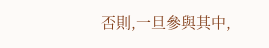否則,一旦參與其中,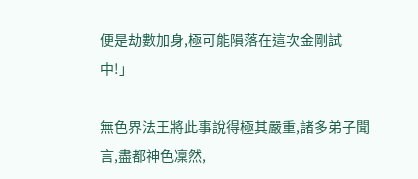便是劫數加身,極可能隕落在這次金剛試中!」

無色界法王將此事說得極其嚴重,諸多弟子聞言,盡都神色凜然,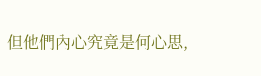但他們內心究竟是何心思,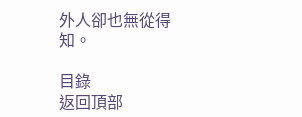外人卻也無從得知。

目錄
返回頂部